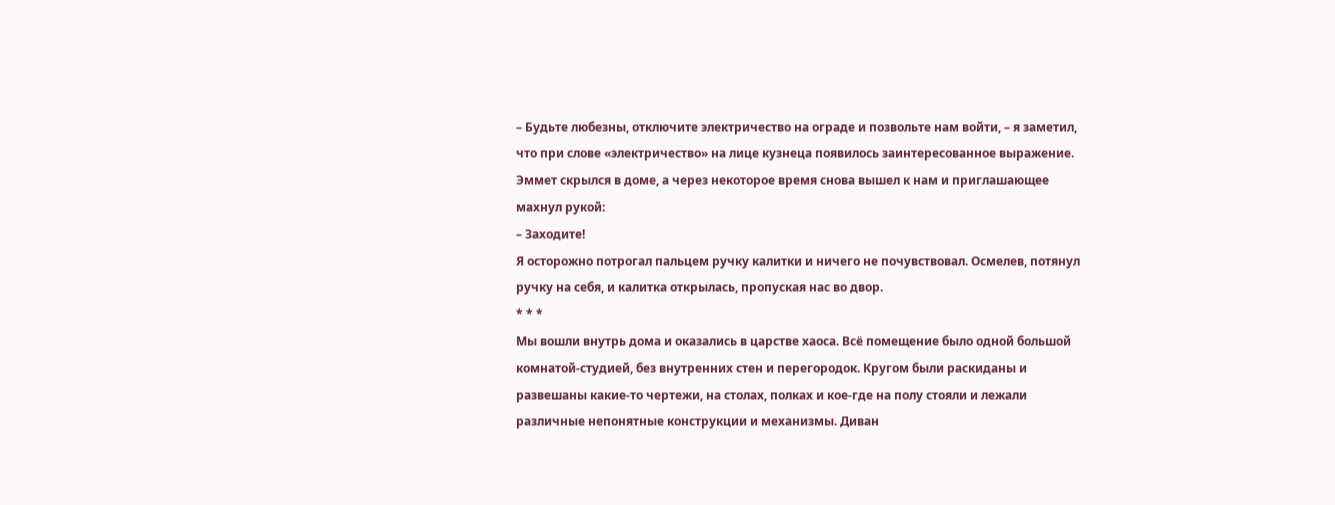– Будьте любезны, отключите электричество на ограде и позвольте нам войти, – я заметил, что при слове «электричество» на лице кузнеца появилось заинтересованное выражение.
Эммет скрылся в доме, а через некоторое время снова вышел к нам и приглашающее махнул рукой:
– Заходите!
Я осторожно потрогал пальцем ручку калитки и ничего не почувствовал. Осмелев, потянул ручку на себя, и калитка открылась, пропуская нас во двор.
* * *
Мы вошли внутрь дома и оказались в царстве хаоса. Всё помещение было одной большой комнатой-студией, без внутренних стен и перегородок. Кругом были раскиданы и развешаны какие-то чертежи, на столах, полках и кое-где на полу стояли и лежали различные непонятные конструкции и механизмы. Диван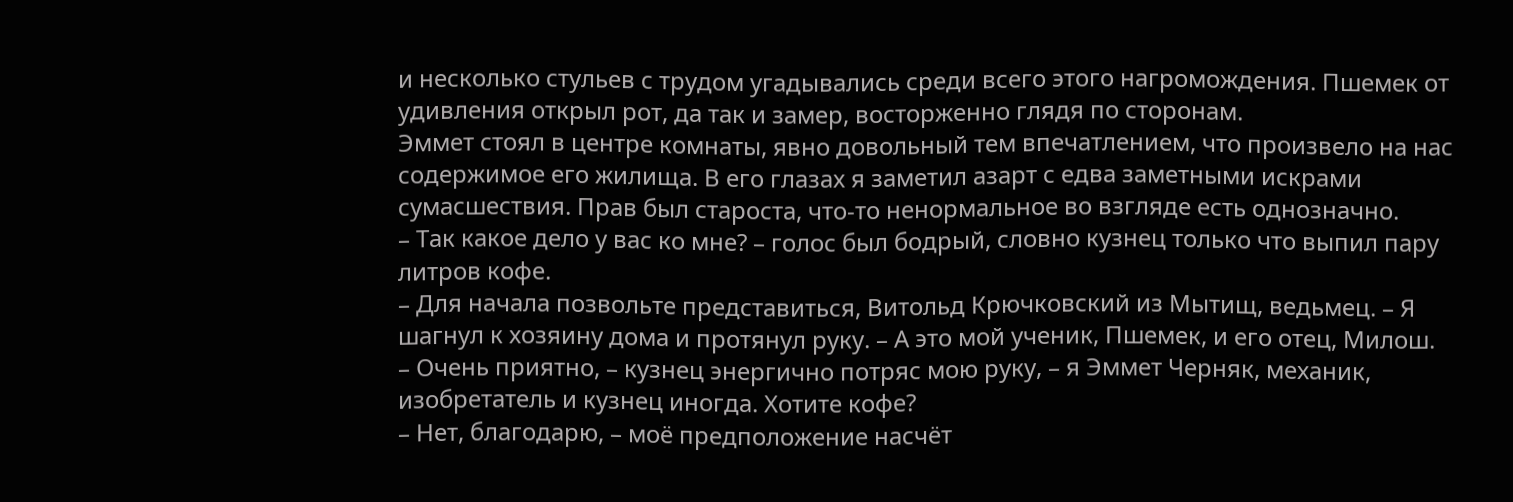и несколько стульев с трудом угадывались среди всего этого нагромождения. Пшемек от удивления открыл рот, да так и замер, восторженно глядя по сторонам.
Эммет стоял в центре комнаты, явно довольный тем впечатлением, что произвело на нас содержимое его жилища. В его глазах я заметил азарт с едва заметными искрами сумасшествия. Прав был староста, что-то ненормальное во взгляде есть однозначно.
– Так какое дело у вас ко мне? – голос был бодрый, словно кузнец только что выпил пару литров кофе.
– Для начала позвольте представиться, Витольд Крючковский из Мытищ, ведьмец. – Я шагнул к хозяину дома и протянул руку. – А это мой ученик, Пшемек, и его отец, Милош.
– Очень приятно, – кузнец энергично потряс мою руку, – я Эммет Черняк, механик, изобретатель и кузнец иногда. Хотите кофе?
– Нет, благодарю, – моё предположение насчёт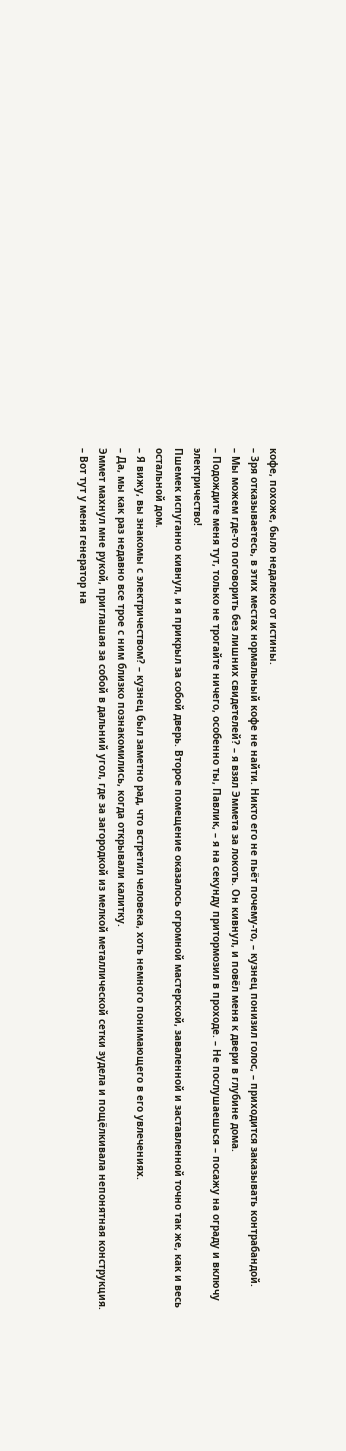кофе, похоже, было недалеко от истины.
– Зря отказываетесь, в этих местах нормальный кофе не найти. Никто его не пьёт почему-то, – кузнец понизил голос, – приходится заказывать контрабандой.
– Мы можем где-то поговорить без лишних свидетелей? – я взял Эммета за локоть. Он кивнул, и повёл меня к двери в глубине дома.
– Подождите меня тут, только не трогайте ничего, особенно ты, Павлик, – я на секунду притормозил в проходе. – Не послушаешься – посажу на ограду и включу электричество!
Пшемек испуганно кивнул, и я прикрыл за собой дверь. Второе помещение оказалось огромной мастерской, заваленной и заставленной точно так же, как и весь остальной дом.
– Я вижу, вы знакомы с электричеством? – кузнец был заметно рад, что встретил человека, хоть немного понимающего в его увлечениях.
– Да, мы как раз недавно все трое с ним близко познакомились, когда открывали калитку.
Эммет махнул мне рукой, приглашая за собой в дальний угол, где за загородкой из мелкой металлической сетки зудела и пощёлкивала непонятная конструкция.
– Вот тут у меня генератор на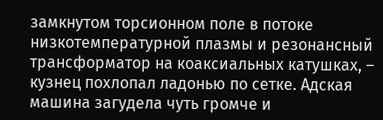замкнутом торсионном поле в потоке низкотемпературной плазмы и резонансный трансформатор на коаксиальных катушках, – кузнец похлопал ладонью по сетке. Адская машина загудела чуть громче и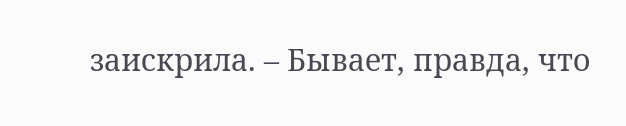заискрила. – Бывает, правда, что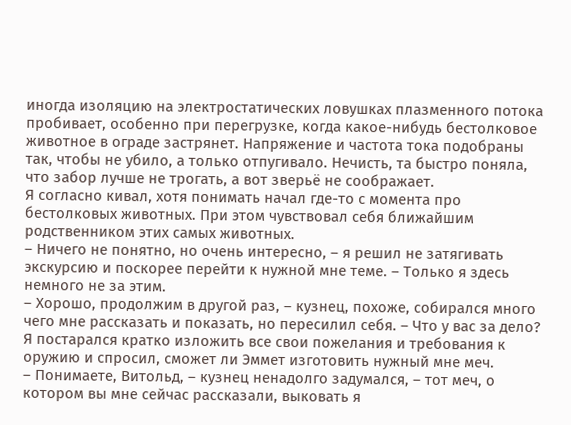иногда изоляцию на электростатических ловушках плазменного потока пробивает, особенно при перегрузке, когда какое-нибудь бестолковое животное в ограде застрянет. Напряжение и частота тока подобраны так, чтобы не убило, а только отпугивало. Нечисть, та быстро поняла, что забор лучше не трогать, а вот зверьё не соображает.
Я согласно кивал, хотя понимать начал где-то с момента про бестолковых животных. При этом чувствовал себя ближайшим родственником этих самых животных.
– Ничего не понятно, но очень интересно, – я решил не затягивать экскурсию и поскорее перейти к нужной мне теме. – Только я здесь немного не за этим.
– Хорошо, продолжим в другой раз, – кузнец, похоже, собирался много чего мне рассказать и показать, но пересилил себя. – Что у вас за дело?
Я постарался кратко изложить все свои пожелания и требования к оружию и спросил, сможет ли Эммет изготовить нужный мне меч.
– Понимаете, Витольд, – кузнец ненадолго задумался, – тот меч, о котором вы мне сейчас рассказали, выковать я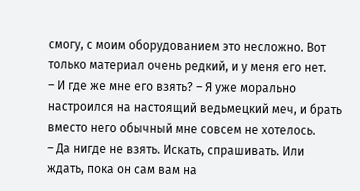смогу, с моим оборудованием это несложно. Вот только материал очень редкий, и у меня его нет.
– И где же мне его взять? – Я уже морально настроился на настоящий ведьмецкий меч, и брать вместо него обычный мне совсем не хотелось.
– Да нигде не взять. Искать, спрашивать. Или ждать, пока он сам вам на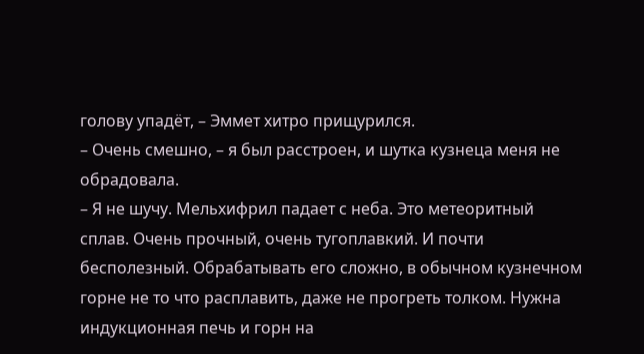голову упадёт, – Эммет хитро прищурился.
– Очень смешно, – я был расстроен, и шутка кузнеца меня не обрадовала.
– Я не шучу. Мельхифрил падает с неба. Это метеоритный сплав. Очень прочный, очень тугоплавкий. И почти бесполезный. Обрабатывать его сложно, в обычном кузнечном горне не то что расплавить, даже не прогреть толком. Нужна индукционная печь и горн на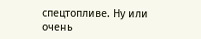спецтопливе. Ну или очень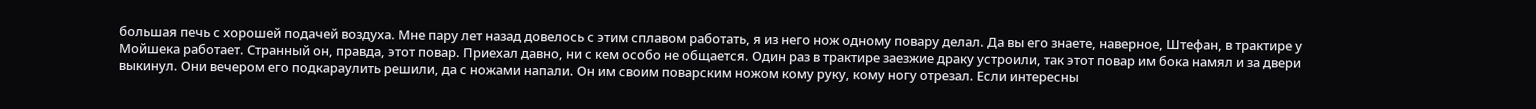большая печь с хорошей подачей воздуха. Мне пару лет назад довелось с этим сплавом работать, я из него нож одному повару делал. Да вы его знаете, наверное, Штефан, в трактире у Мойшека работает. Странный он, правда, этот повар. Приехал давно, ни с кем особо не общается. Один раз в трактире заезжие драку устроили, так этот повар им бока намял и за двери выкинул. Они вечером его подкараулить решили, да с ножами напали. Он им своим поварским ножом кому руку, кому ногу отрезал. Если интересны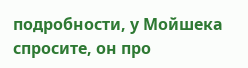подробности, у Мойшека спросите, он про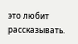это любит рассказывать.